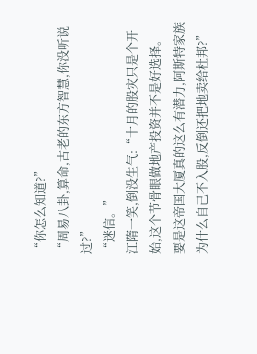“你怎么知道?”
“周易八卦,算命,古老的东方智慧,你没听说过?”
“迷信。”
江隋一笑,倒没生气:“十月的股灾只是个开始,这个节骨眼做地产投资并不是好选择。
要是这帝国大厦真的这么有潜力,阿斯特家族为什么自己不入股,反倒还把地卖给杜邦?”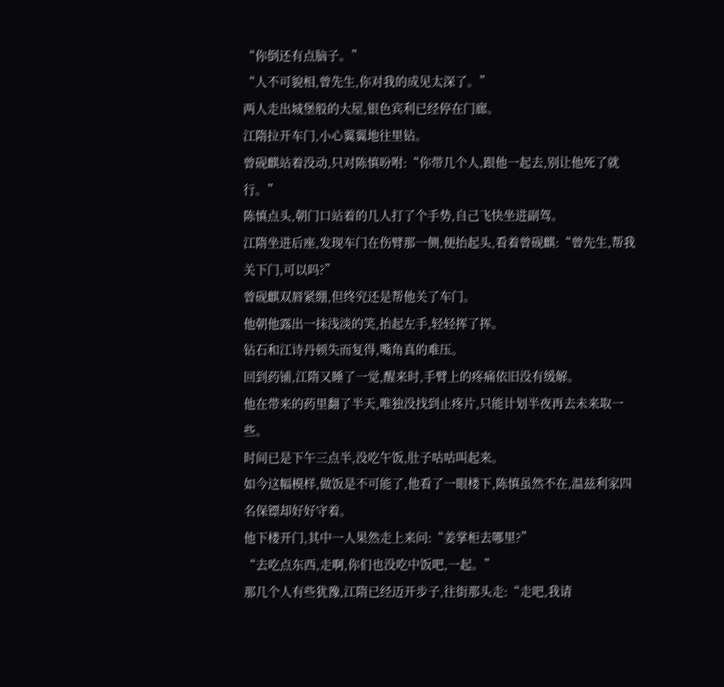“你倒还有点脑子。”
“人不可貌相,曾先生,你对我的成见太深了。”
两人走出城堡般的大屋,银色宾利已经停在门廊。
江隋拉开车门,小心翼翼地往里钻。
曾砚麒站着没动,只对陈慎吩咐:“你带几个人,跟他一起去,别让他死了就行。”
陈慎点头,朝门口站着的几人打了个手势,自己飞快坐进副驾。
江隋坐进后座,发现车门在伤臂那一侧,便抬起头,看着曾砚麒:“曾先生,帮我关下门,可以吗?”
曾砚麒双唇紧绷,但终究还是帮他关了车门。
他朝他露出一抹浅淡的笑,抬起左手,轻轻挥了挥。
钻石和江诗丹顿失而复得,嘴角真的难压。
回到药铺,江隋又睡了一觉,醒来时,手臂上的疼痛依旧没有缓解。
他在带来的药里翻了半天,唯独没找到止疼片,只能计划半夜再去未来取一些。
时间已是下午三点半,没吃午饭,肚子咕咕叫起来。
如今这幅模样,做饭是不可能了,他看了一眼楼下,陈慎虽然不在,温兹利家四名保镖却好好守着。
他下楼开门,其中一人果然走上来问:“姜掌柜去哪里?”
“去吃点东西,走啊,你们也没吃中饭吧,一起。”
那几个人有些犹豫,江隋已经迈开步子,往街那头走:“走吧,我请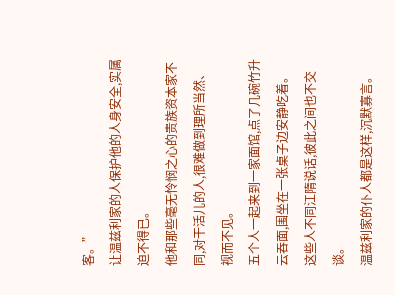客。”
让温兹利家的人保护他的人身安全,实属迫不得已。
他和那些毫无怜悯之心的贵族资本家不同,对干活儿的人,很难做到理所当然、视而不见。
五个人一起来到一家面馆,点了几碗竹升云吞面,围坐在一张桌子边安静吃着。
这些人不同江隋说话,彼此之间也不交谈。
温兹利家的仆人都是这样,沉默寡言。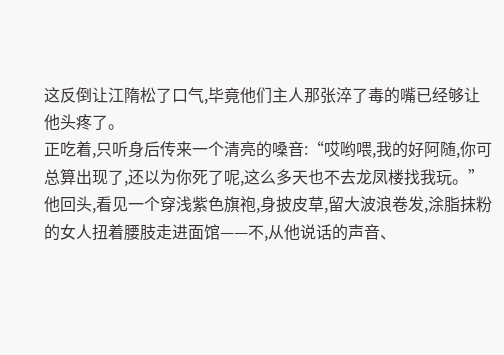这反倒让江隋松了口气,毕竟他们主人那张淬了毒的嘴已经够让他头疼了。
正吃着,只听身后传来一个清亮的嗓音:“哎哟喂,我的好阿随,你可总算出现了,还以为你死了呢,这么多天也不去龙凤楼找我玩。”
他回头,看见一个穿浅紫色旗袍,身披皮草,留大波浪卷发,涂脂抹粉的女人扭着腰肢走进面馆——不,从他说话的声音、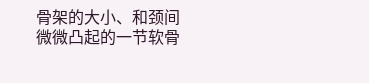骨架的大小、和颈间微微凸起的一节软骨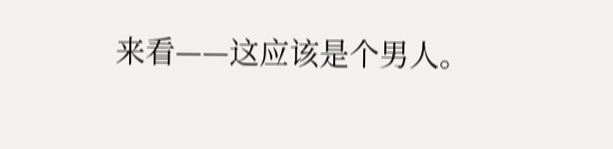来看——这应该是个男人。